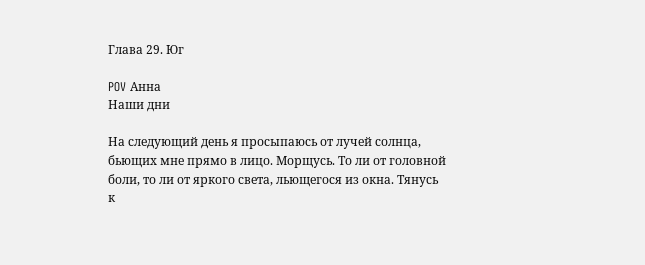Глава 29. Юг

POV Анна
Наши дни

На следующий день я просыпаюсь от лучей солнца, бьющих мне прямо в лицо. Морщусь. То ли от головной боли, то ли от яркого света, льющегося из окна. Тянусь к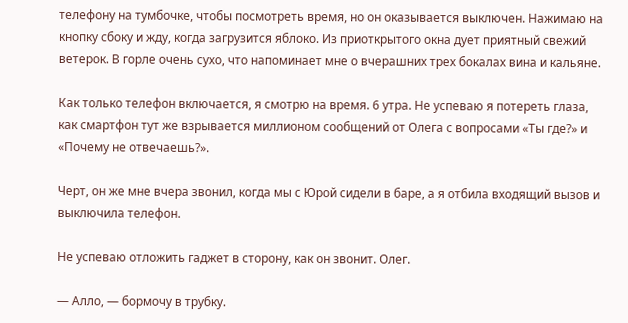телефону на тумбочке, чтобы посмотреть время, но он оказывается выключен. Нажимаю на кнопку сбоку и жду, когда загрузится яблоко. Из приоткрытого окна дует приятный свежий ветерок. В горле очень сухо, что напоминает мне о вчерашних трех бокалах вина и кальяне.

Как только телефон включается, я смотрю на время. 6 утра. Не успеваю я потереть глаза, как смартфон тут же взрывается миллионом сообщений от Олега с вопросами «Ты где?» и «Почему не отвечаешь?».

Черт, он же мне вчера звонил, когда мы с Юрой сидели в баре, а я отбила входящий вызов и выключила телефон.

Не успеваю отложить гаджет в сторону, как он звонит. Олег.

— Алло, — бормочу в трубку.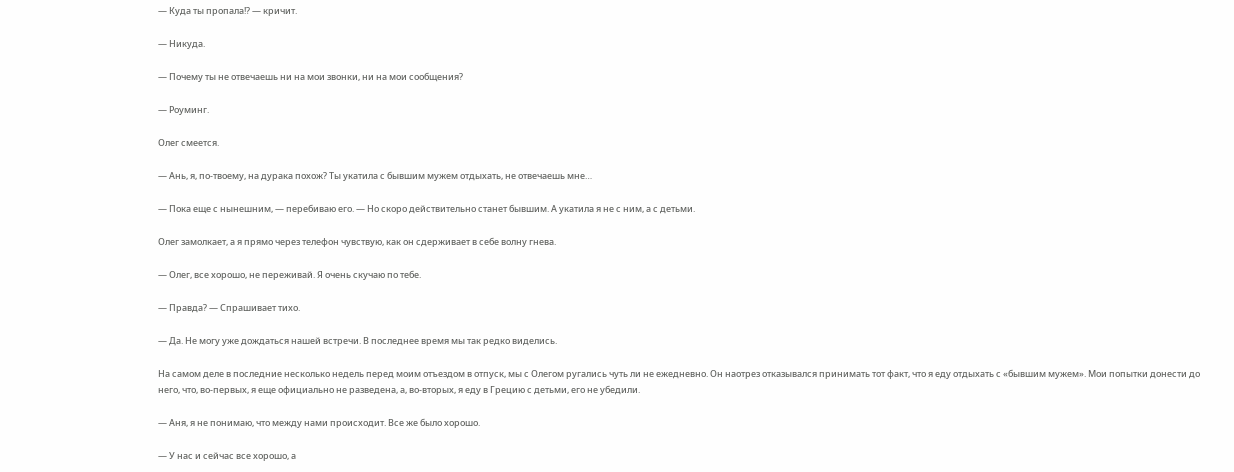— Куда ты пропала!? — кричит.

— Никуда.

— Почему ты не отвечаешь ни на мои звонки, ни на мои сообщения?

— Роуминг.

Олег смеется.

— Ань, я, по-твоему, на дурака похож? Ты укатила с бывшим мужем отдыхать, не отвечаешь мне…

— Пока еще с нынешним, — перебиваю его. — Но скоро действительно станет бывшим. А укатила я не с ним, а с детьми.

Олег замолкает, а я прямо через телефон чувствую, как он сдерживает в себе волну гнева.

— Олег, все хорошо, не переживай. Я очень скучаю по тебе.

— Правда? — Спрашивает тихо.

— Да. Не могу уже дождаться нашей встречи. В последнее время мы так редко виделись.

На самом деле в последние несколько недель перед моим отъездом в отпуск, мы с Олегом ругались чуть ли не ежедневно. Он наотрез отказывался принимать тот факт, что я еду отдыхать с «бывшим мужем». Мои попытки донести до него, что, во-первых, я еще официально не разведена, а, во-вторых, я еду в Грецию с детьми, его не убедили.

— Аня, я не понимаю, что между нами происходит. Все же было хорошо.

— У нас и сейчас все хорошо, а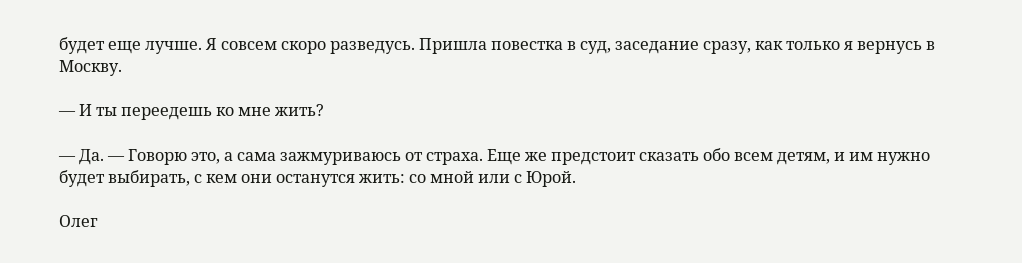будет еще лучше. Я совсем скоро разведусь. Пришла повестка в суд, заседание сразу, как только я вернусь в Москву.

— И ты переедешь ко мне жить?

— Да. — Говорю это, а сама зажмуриваюсь от страха. Еще же предстоит сказать обо всем детям, и им нужно будет выбирать, с кем они останутся жить: со мной или с Юрой.

Олег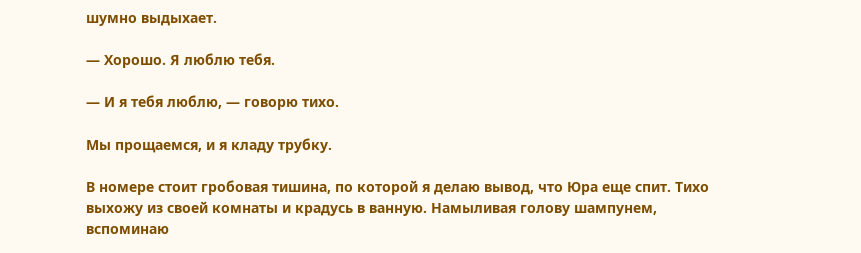шумно выдыхает.

— Хорошо. Я люблю тебя.

— И я тебя люблю, — говорю тихо.

Мы прощаемся, и я кладу трубку.

В номере стоит гробовая тишина, по которой я делаю вывод, что Юра еще спит. Тихо выхожу из своей комнаты и крадусь в ванную. Намыливая голову шампунем, вспоминаю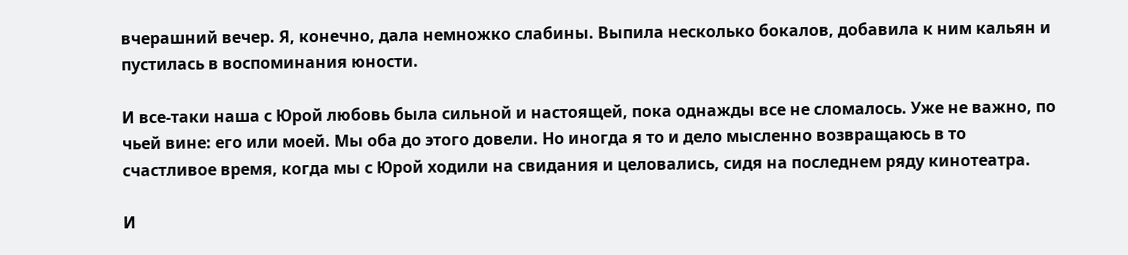вчерашний вечер. Я, конечно, дала немножко слабины. Выпила несколько бокалов, добавила к ним кальян и пустилась в воспоминания юности.

И все-таки наша с Юрой любовь была сильной и настоящей, пока однажды все не сломалось. Уже не важно, по чьей вине: его или моей. Мы оба до этого довели. Но иногда я то и дело мысленно возвращаюсь в то счастливое время, когда мы с Юрой ходили на свидания и целовались, сидя на последнем ряду кинотеатра.

И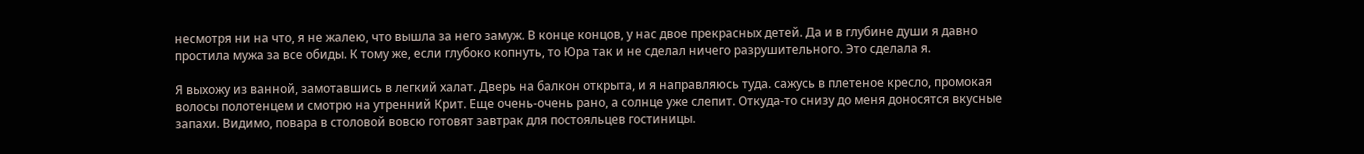несмотря ни на что, я не жалею, что вышла за него замуж. В конце концов, у нас двое прекрасных детей. Да и в глубине души я давно простила мужа за все обиды. К тому же, если глубоко копнуть, то Юра так и не сделал ничего разрушительного. Это сделала я.

Я выхожу из ванной, замотавшись в легкий халат. Дверь на балкон открыта, и я направляюсь туда. сажусь в плетеное кресло, промокая волосы полотенцем и смотрю на утренний Крит. Еще очень-очень рано, а солнце уже слепит. Откуда-то снизу до меня доносятся вкусные запахи. Видимо, повара в столовой вовсю готовят завтрак для постояльцев гостиницы.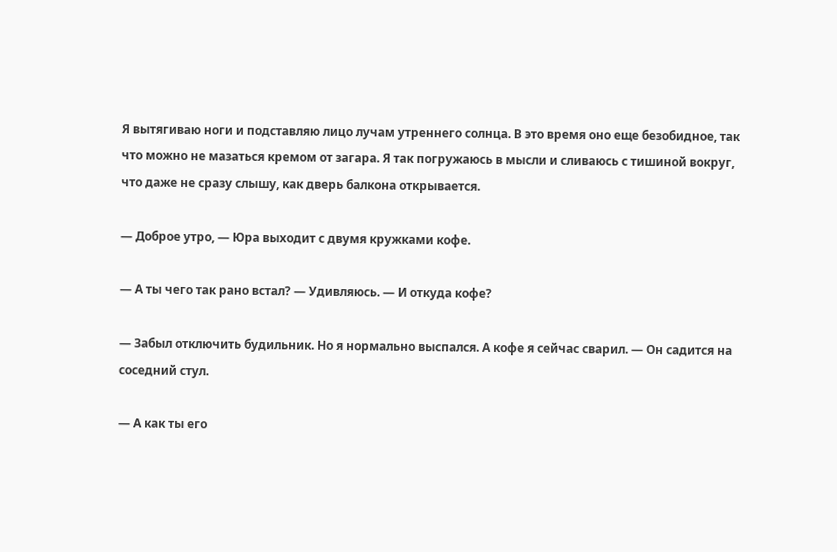Я вытягиваю ноги и подставляю лицо лучам утреннего солнца. В это время оно еще безобидное, так что можно не мазаться кремом от загара. Я так погружаюсь в мысли и сливаюсь с тишиной вокруг, что даже не сразу слышу, как дверь балкона открывается.

— Доброе утро, — Юра выходит с двумя кружками кофе.

— А ты чего так рано встал? — Удивляюсь. — И откуда кофе?

— Забыл отключить будильник. Но я нормально выспался. А кофе я сейчас сварил. — Он садится на соседний стул.

— А как ты его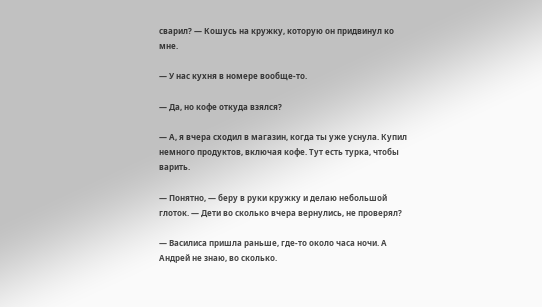сварил? — Кошусь на кружку, которую он придвинул ко мне.

— У нас кухня в номере вообще-то.

— Да, но кофе откуда взялся?

— А, я вчера сходил в магазин, когда ты уже уснула. Купил немного продуктов, включая кофе. Тут есть турка, чтобы варить.

— Понятно, — беру в руки кружку и делаю небольшой глоток. — Дети во сколько вчера вернулись, не проверял?

— Василиса пришла раньше, где-то около часа ночи. А Андрей не знаю, во сколько.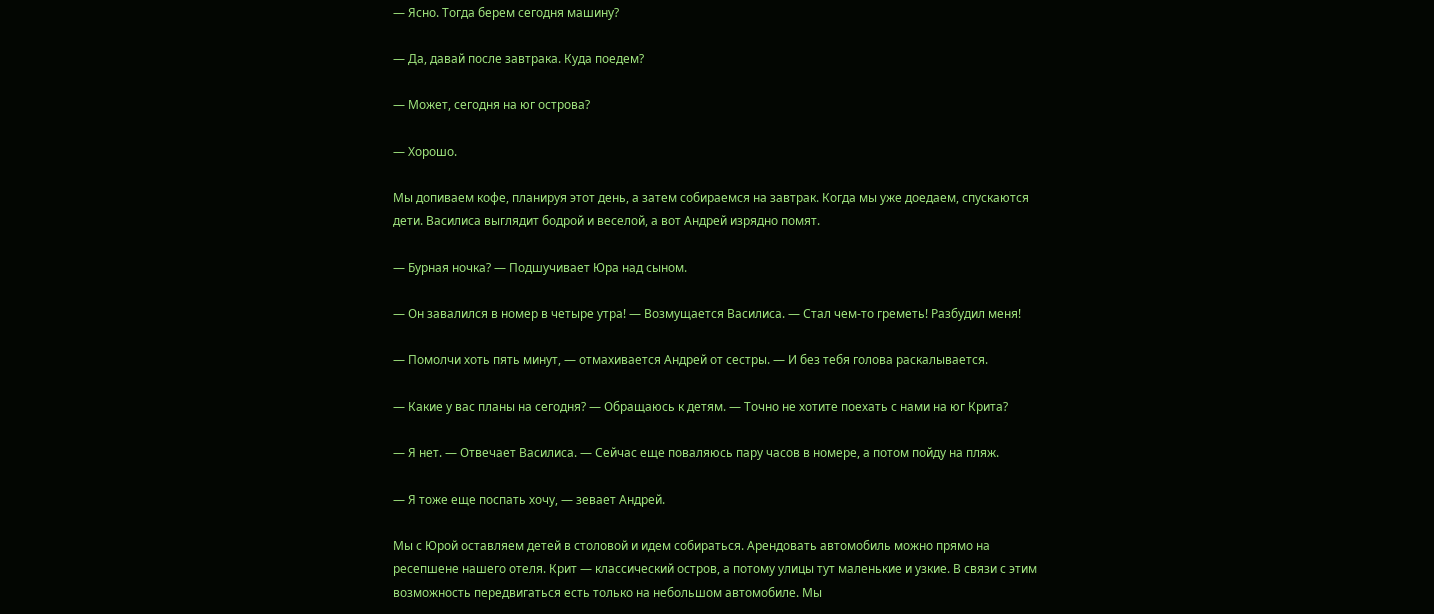— Ясно. Тогда берем сегодня машину?

— Да, давай после завтрака. Куда поедем?

— Может, сегодня на юг острова?

— Хорошо.

Мы допиваем кофе, планируя этот день, а затем собираемся на завтрак. Когда мы уже доедаем, спускаются дети. Василиса выглядит бодрой и веселой, а вот Андрей изрядно помят.

— Бурная ночка? — Подшучивает Юра над сыном.

— Он завалился в номер в четыре утра! — Возмущается Василиса. — Стал чем-то греметь! Разбудил меня!

— Помолчи хоть пять минут, — отмахивается Андрей от сестры. — И без тебя голова раскалывается.

— Какие у вас планы на сегодня? — Обращаюсь к детям. — Точно не хотите поехать с нами на юг Крита?

— Я нет. — Отвечает Василиса. — Сейчас еще поваляюсь пару часов в номере, а потом пойду на пляж.

— Я тоже еще поспать хочу, — зевает Андрей.

Мы с Юрой оставляем детей в столовой и идем собираться. Арендовать автомобиль можно прямо на ресепшене нашего отеля. Крит — классический остров, а потому улицы тут маленькие и узкие. В связи с этим возможность передвигаться есть только на небольшом автомобиле. Мы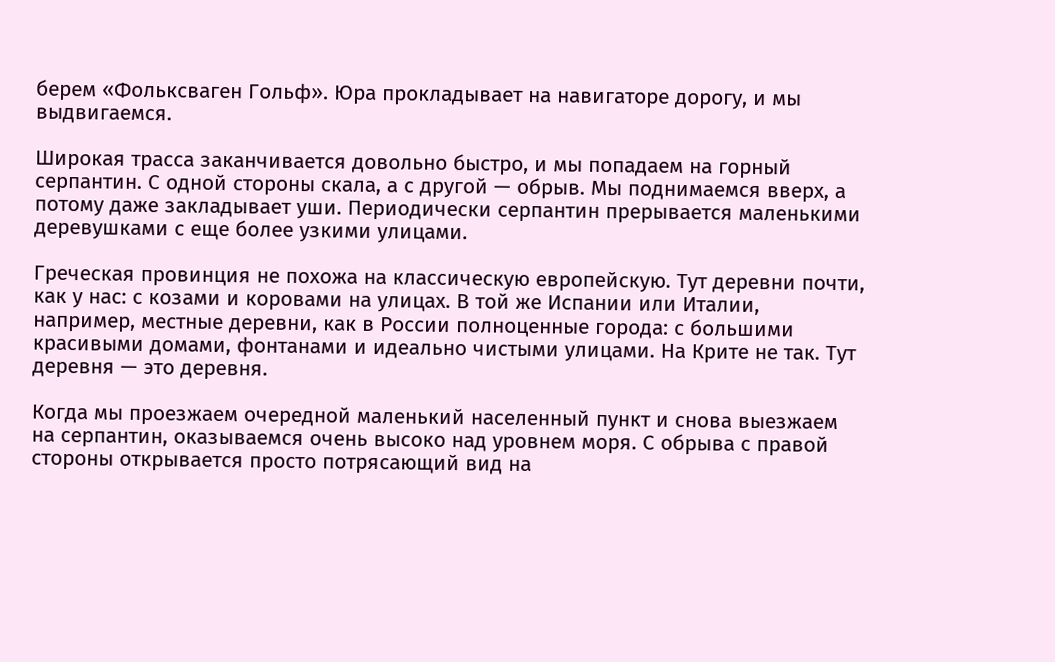берем «Фольксваген Гольф». Юра прокладывает на навигаторе дорогу, и мы выдвигаемся.

Широкая трасса заканчивается довольно быстро, и мы попадаем на горный серпантин. С одной стороны скала, а с другой — обрыв. Мы поднимаемся вверх, а потому даже закладывает уши. Периодически серпантин прерывается маленькими деревушками с еще более узкими улицами.

Греческая провинция не похожа на классическую европейскую. Тут деревни почти, как у нас: с козами и коровами на улицах. В той же Испании или Италии, например, местные деревни, как в России полноценные города: с большими красивыми домами, фонтанами и идеально чистыми улицами. На Крите не так. Тут деревня — это деревня.

Когда мы проезжаем очередной маленький населенный пункт и снова выезжаем на серпантин, оказываемся очень высоко над уровнем моря. С обрыва с правой стороны открывается просто потрясающий вид на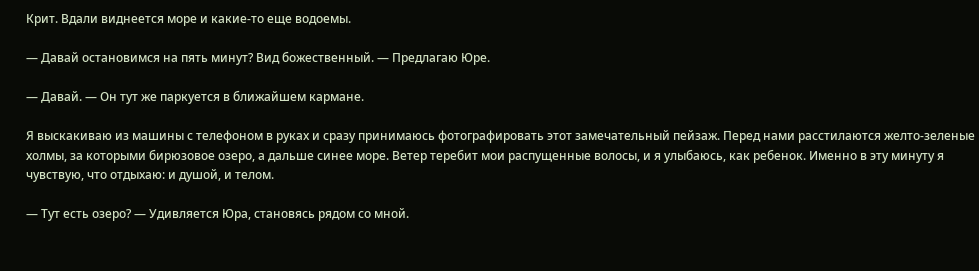Крит. Вдали виднеется море и какие-то еще водоемы.

— Давай остановимся на пять минут? Вид божественный. — Предлагаю Юре.

— Давай. — Он тут же паркуется в ближайшем кармане.

Я выскакиваю из машины с телефоном в руках и сразу принимаюсь фотографировать этот замечательный пейзаж. Перед нами расстилаются желто-зеленые холмы, за которыми бирюзовое озеро, а дальше синее море. Ветер теребит мои распущенные волосы, и я улыбаюсь, как ребенок. Именно в эту минуту я чувствую, что отдыхаю: и душой, и телом.

— Тут есть озеро? — Удивляется Юра, становясь рядом со мной.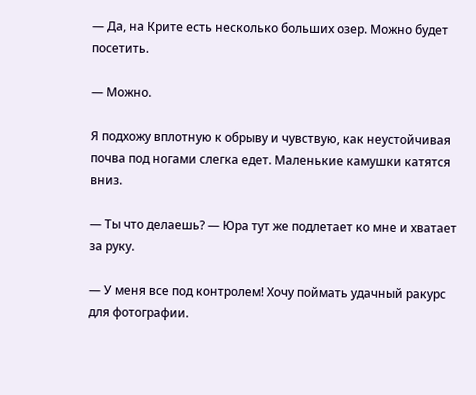— Да, на Крите есть несколько больших озер. Можно будет посетить.

— Можно.

Я подхожу вплотную к обрыву и чувствую, как неустойчивая почва под ногами слегка едет. Маленькие камушки катятся вниз.

— Ты что делаешь? — Юра тут же подлетает ко мне и хватает за руку.

— У меня все под контролем! Хочу поймать удачный ракурс для фотографии.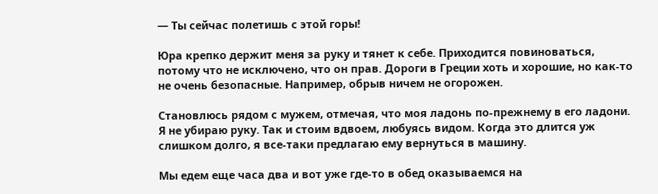— Ты сейчас полетишь с этой горы!

Юра крепко держит меня за руку и тянет к себе. Приходится повиноваться, потому что не исключено, что он прав. Дороги в Греции хоть и хорошие, но как-то не очень безопасные. Например, обрыв ничем не огорожен.

Становлюсь рядом с мужем, отмечая, что моя ладонь по-прежнему в его ладони. Я не убираю руку. Так и стоим вдвоем, любуясь видом. Когда это длится уж слишком долго, я все-таки предлагаю ему вернуться в машину.

Мы едем еще часа два и вот уже где-то в обед оказываемся на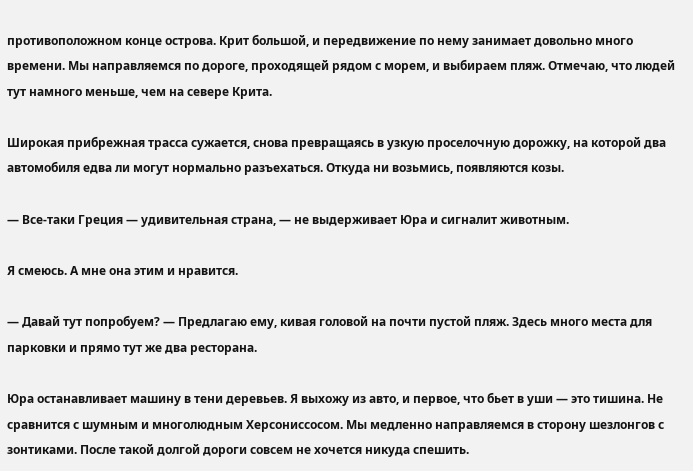противоположном конце острова. Крит большой, и передвижение по нему занимает довольно много времени. Мы направляемся по дороге, проходящей рядом с морем, и выбираем пляж. Отмечаю, что людей тут намного меньше, чем на севере Крита.

Широкая прибрежная трасса сужается, снова превращаясь в узкую проселочную дорожку, на которой два автомобиля едва ли могут нормально разъехаться. Откуда ни возьмись, появляются козы.

— Все-таки Греция — удивительная страна, — не выдерживает Юра и сигналит животным.

Я смеюсь. А мне она этим и нравится.

— Давай тут попробуем? — Предлагаю ему, кивая головой на почти пустой пляж. Здесь много места для парковки и прямо тут же два ресторана.

Юра останавливает машину в тени деревьев. Я выхожу из авто, и первое, что бьет в уши — это тишина. Не сравнится с шумным и многолюдным Херсониссосом. Мы медленно направляемся в сторону шезлонгов с зонтиками. После такой долгой дороги совсем не хочется никуда спешить.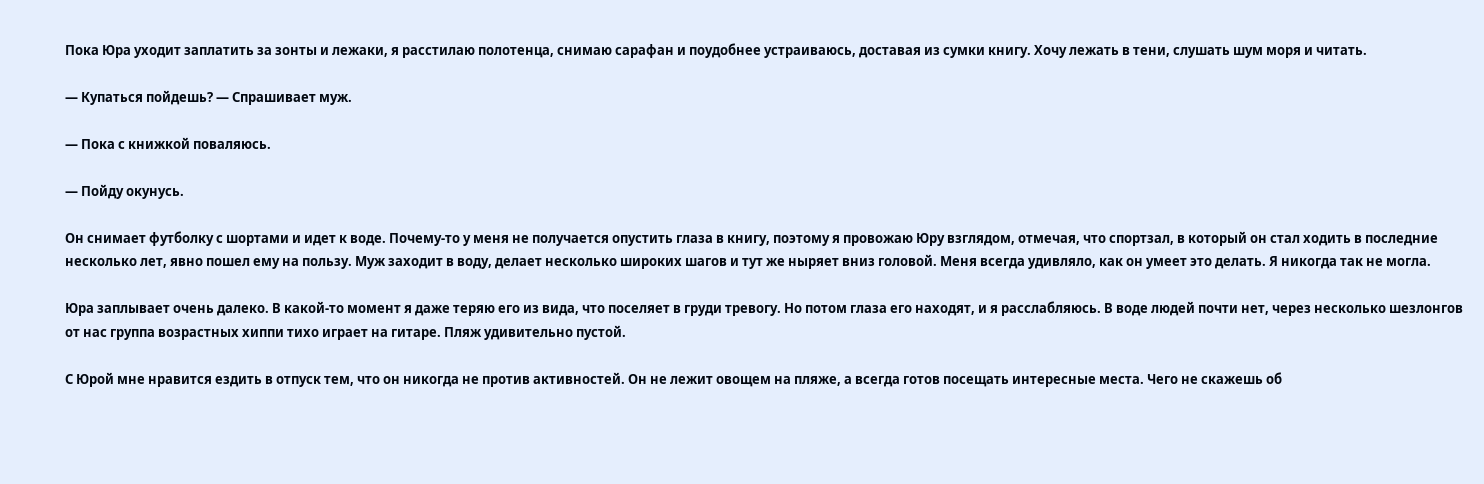Пока Юра уходит заплатить за зонты и лежаки, я расстилаю полотенца, снимаю сарафан и поудобнее устраиваюсь, доставая из сумки книгу. Хочу лежать в тени, слушать шум моря и читать.

— Купаться пойдешь? — Спрашивает муж.

— Пока с книжкой поваляюсь.

— Пойду окунусь.

Он снимает футболку с шортами и идет к воде. Почему-то у меня не получается опустить глаза в книгу, поэтому я провожаю Юру взглядом, отмечая, что спортзал, в который он стал ходить в последние несколько лет, явно пошел ему на пользу. Муж заходит в воду, делает несколько широких шагов и тут же ныряет вниз головой. Меня всегда удивляло, как он умеет это делать. Я никогда так не могла.

Юра заплывает очень далеко. В какой-то момент я даже теряю его из вида, что поселяет в груди тревогу. Но потом глаза его находят, и я расслабляюсь. В воде людей почти нет, через несколько шезлонгов от нас группа возрастных хиппи тихо играет на гитаре. Пляж удивительно пустой.

С Юрой мне нравится ездить в отпуск тем, что он никогда не против активностей. Он не лежит овощем на пляже, а всегда готов посещать интересные места. Чего не скажешь об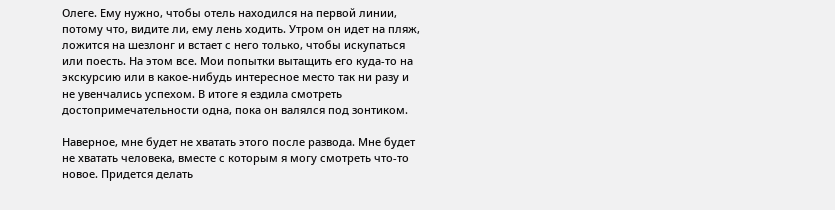Олеге. Ему нужно, чтобы отель находился на первой линии, потому что, видите ли, ему лень ходить. Утром он идет на пляж, ложится на шезлонг и встает с него только, чтобы искупаться или поесть. На этом все. Мои попытки вытащить его куда-то на экскурсию или в какое-нибудь интересное место так ни разу и не увенчались успехом. В итоге я ездила смотреть достопримечательности одна, пока он валялся под зонтиком.

Наверное, мне будет не хватать этого после развода. Мне будет не хватать человека, вместе с которым я могу смотреть что-то новое. Придется делать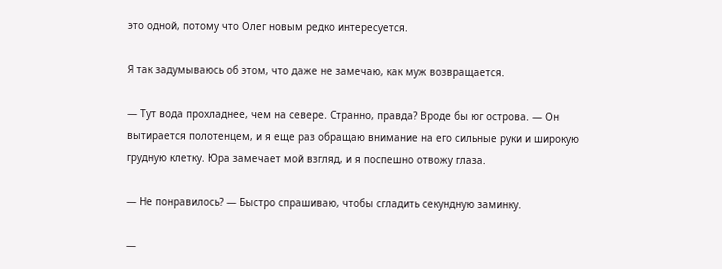это одной, потому что Олег новым редко интересуется.

Я так задумываюсь об этом, что даже не замечаю, как муж возвращается.

— Тут вода прохладнее, чем на севере. Странно, правда? Вроде бы юг острова. — Он вытирается полотенцем, и я еще раз обращаю внимание на его сильные руки и широкую грудную клетку. Юра замечает мой взгляд, и я поспешно отвожу глаза.

— Не понравилось? — Быстро спрашиваю, чтобы сгладить секундную заминку.

—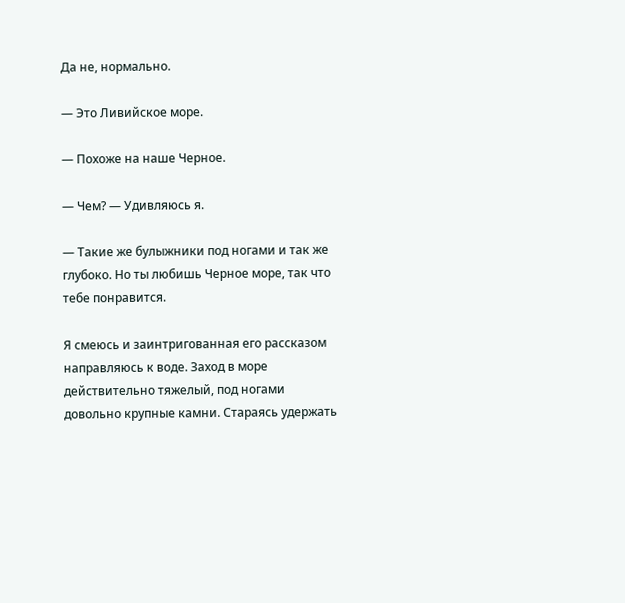Да не, нормально.

— Это Ливийское море.

— Похоже на наше Черное.

— Чем? — Удивляюсь я.

— Такие же булыжники под ногами и так же глубоко. Но ты любишь Черное море, так что тебе понравится.

Я смеюсь и заинтригованная его рассказом направляюсь к воде. Заход в море действительно тяжелый, под ногами довольно крупные камни. Стараясь удержать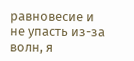равновесие и не упасть из-за волн, я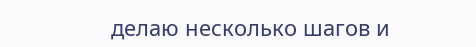делаю несколько шагов и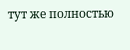тут же полностью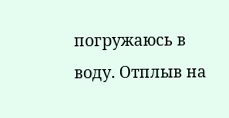погружаюсь в воду. Отплыв на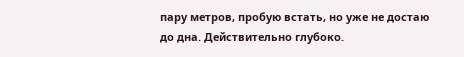пару метров, пробую встать, но уже не достаю до дна. Действительно глубоко.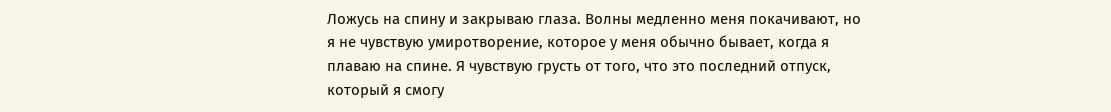Ложусь на спину и закрываю глаза. Волны медленно меня покачивают, но я не чувствую умиротворение, которое у меня обычно бывает, когда я плаваю на спине. Я чувствую грусть от того, что это последний отпуск, который я смогу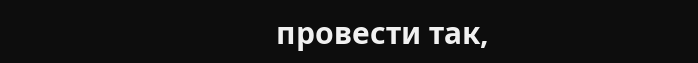провести так,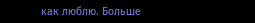как люблю. Больше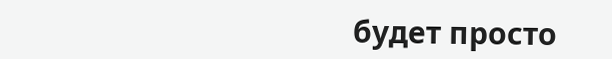будет просто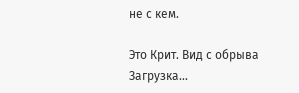не с кем.

Это Крит. Вид с обрыва
Загрузка...